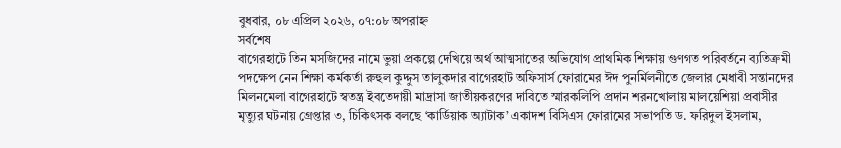বুধবার, ০৮ এপ্রিল ২০২৬, ০৭:০৮ অপরাহ্ন
সর্বশেষ
বাগেরহাটে তিন মসজিদের নামে ভুয়া প্রকল্পে দেখিয়ে অর্থ আত্মসাতের অভিযোগ প্রাথমিক শিক্ষায় গুণগত পরিবর্তনে ব্যতিক্রমী পদক্ষেপ নেন শিক্ষা কর্মকর্তা রুহুল কুদ্দুস তালুকদার বাগেরহাট অফিসার্স ফোরামের ঈদ পুনর্মিলনীতে জেলার মেধাবী সন্তানদের মিলনমেলা বাগেরহাটে স্বতন্ত্র ইবতেদায়ী মাদ্রাসা জাতীয়করণের দাবিতে স্মারকলিপি প্রদান শরনখোলায় মালয়েশিয়া প্রবাসীর মৃত্যুর ঘটনায় গ্রেপ্তার ৩, চিকিৎসক বলছে ‘কার্ডিয়াক অ্যাটাক’ একাদশ বিসিএস ফোরামের সভাপতি ড. ফরিদুল ইসলাম,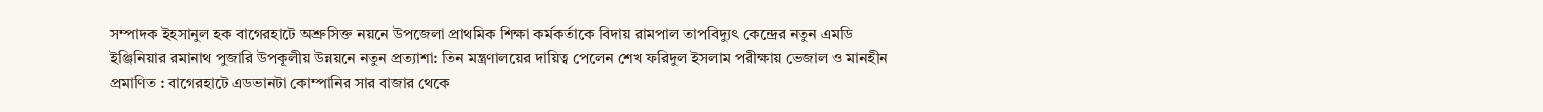সম্পাদক ইহসানুল হক বাগেরহাটে অশ্রুসিক্ত নয়নে উপজেলা প্রাথমিক শিক্ষা কর্মকর্তাকে বিদায় রামপাল তাপবিদ্যুৎ কেন্দ্রের নতুন এমডি ইঞ্জিনিয়ার রমানাথ পুজারি উপকূলীয় উন্নয়নে নতুন প্রত্যাশা: তিন মন্ত্রণালয়ের দায়িত্ব পেলেন শেখ ফরিদুল ইসলাম পরীক্ষায় ভেজাল ও মানহীন প্রমাণিত : বাগেরহাটে এডভানটা কোম্পানির সার বাজার থেকে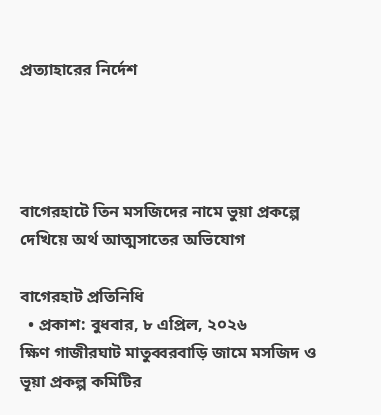প্রত্যাহারের নির্দেশ




বাগেরহাটে তিন মসজিদের নামে ভুয়া প্রকল্পে দেখিয়ে অর্থ আত্মসাতের অভিযোগ

বাগেরহাট প্রতিনিধি
  • প্রকাশ: বুধবার, ৮ এপ্রিল, ২০২৬
ক্ষিণ গাজীরঘাট মাতুব্বরবাড়ি জামে মসজিদ ও ভূয়া প্রকল্প কমিটির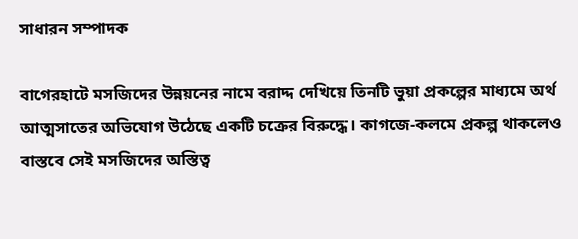সাধারন সম্পাদক

বাগেরহাটে মসজিদের উন্নয়নের নামে বরাদ্দ দেখিয়ে তিনটি ভুয়া প্রকল্পের মাধ্যমে অর্থ আত্মসাতের অভিযোগ উঠেছে একটি চক্রের বিরুদ্ধে। কাগজে-কলমে প্রকল্প থাকলেও বাস্তবে সেই মসজিদের অস্তিত্ব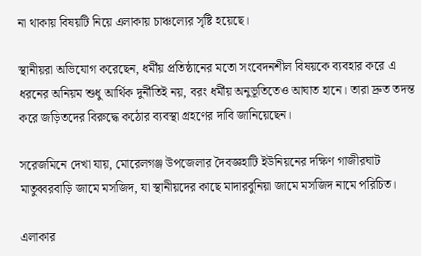না থাকায় বিষয়টি নিয়ে এলাকায় চাঞ্চল্যের সৃষ্টি হয়েছে।

স্থানীয়রা অভিযোগ করেছেন, ধর্মীয় প্রতিষ্ঠানের মতো সংবেদনশীল বিষয়কে ব্যবহার করে এ ধরনের অনিয়ম শুধু আর্থিক দুর্নীতিই নয়, বরং ধর্মীয় অনুভূতিতেও আঘাত হানে। তারা দ্রুত তদন্ত করে জড়িতদের বিরুদ্ধে কঠোর ব্যবস্থা গ্রহণের দাবি জানিয়েছেন।

সরেজমিনে দেখা যায়, মোরেলগঞ্জ উপজেলার দৈবজ্ঞহাটি ইউনিয়নের দক্ষিণ গাজীরঘাট মাতুব্বরবাড়ি জামে মসজিদ, যা স্থানীয়দের কাছে মাদারবুনিয়া জামে মসজিদ নামে পরিচিত।

এলাকার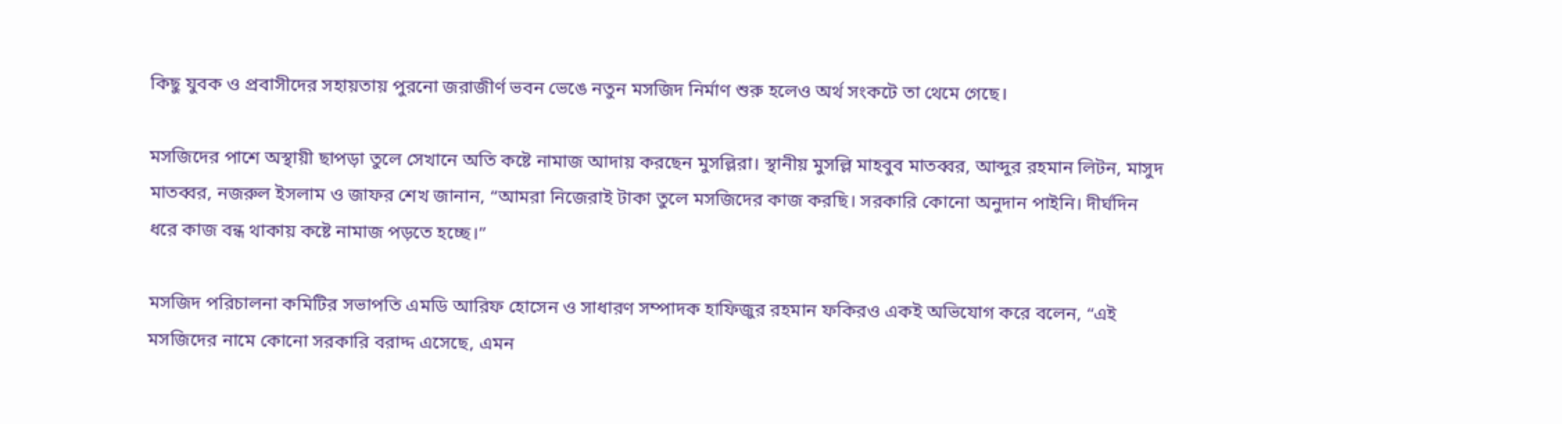কিছু যুবক ও প্রবাসীদের সহায়তায় পুরনো জরাজীর্ণ ভবন ভেঙে নতুন মসজিদ নির্মাণ শুরু হলেও অর্থ সংকটে তা থেমে গেছে।

মসজিদের পাশে অস্থায়ী ছাপড়া তুলে সেখানে অতি কষ্টে নামাজ আদায় করছেন মুসল্লিরা। স্থানীয় মুসল্লি মাহবুব মাতব্বর, আব্দুর রহমান লিটন, মাসুদ মাতব্বর, নজরুল ইসলাম ও জাফর শেখ জানান, “আমরা নিজেরাই টাকা তুলে মসজিদের কাজ করছি। সরকারি কোনো অনুদান পাইনি। দীর্ঘদিন ধরে কাজ বন্ধ থাকায় কষ্টে নামাজ পড়তে হচ্ছে।”

মসজিদ পরিচালনা কমিটির সভাপতি এমডি আরিফ হোসেন ও সাধারণ সম্পাদক হাফিজুর রহমান ফকিরও একই অভিযোগ করে বলেন, “এই মসজিদের নামে কোনো সরকারি বরাদ্দ এসেছে, এমন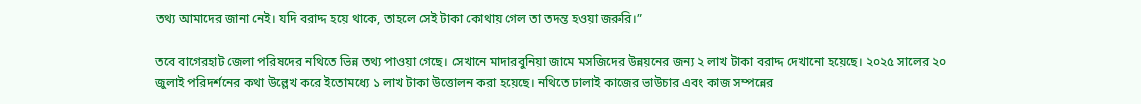তথ্য আমাদের জানা নেই। যদি বরাদ্দ হয়ে থাকে, তাহলে সেই টাকা কোথায় গেল তা তদন্ত হওয়া জরুরি।”

তবে বাগেরহাট জেলা পরিষদের নথিতে ভিন্ন তথ্য পাওয়া গেছে। সেখানে মাদারবুনিয়া জামে মসজিদের উন্নয়নের জন্য ২ লাখ টাকা বরাদ্দ দেখানো হয়েছে। ২০২৫ সালের ২০ জুলাই পরিদর্শনের কথা উল্লেখ করে ইতোমধ্যে ১ লাখ টাকা উত্তোলন করা হয়েছে। নথিতে ঢালাই কাজের ভাউচার এবং কাজ সম্পন্নের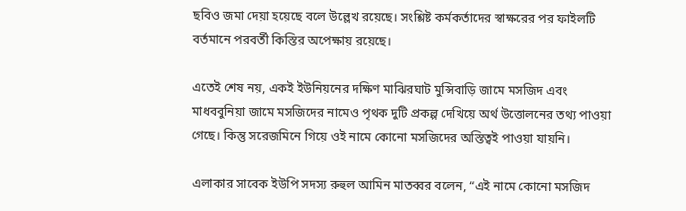ছবিও জমা দেয়া হয়েছে বলে উল্লেখ রয়েছে। সংশ্লিষ্ট কর্মকর্তাদের স্বাক্ষরের পর ফাইলটি বর্তমানে পরবর্তী কিস্তির অপেক্ষায় রয়েছে।

এতেই শেষ নয়, একই ইউনিয়নের দক্ষিণ মাঝিরঘাট মুন্সিবাড়ি জামে মসজিদ এবং মাধববুনিয়া জামে মসজিদের নামেও পৃথক দুটি প্রকল্প দেখিয়ে অর্থ উত্তোলনের তথ্য পাওয়া গেছে। কিন্তু সরেজমিনে গিয়ে ওই নামে কোনো মসজিদের অস্তিত্বই পাওয়া যায়নি।

এলাকার সাবেক ইউপি সদস্য রুহুল আমিন মাতব্বর বলেন, “এই নামে কোনো মসজিদ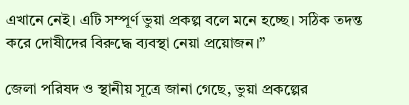এখানে নেই। এটি সম্পূর্ণ ভুয়া প্রকল্প বলে মনে হচ্ছে। সঠিক তদন্ত করে দোষীদের বিরুদ্ধে ব্যবস্থা নেয়া প্রয়োজন।”

জেলা পরিষদ ও স্থানীয় সূত্রে জানা গেছে, ভুয়া প্রকল্পের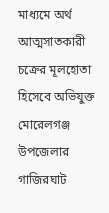মাধ্যমে অর্থ আত্মসাতকারী চক্রের মূলহোতা হিসেবে অভিযুক্ত মোরেলগঞ্জ উপজেলার গাজিরঘাট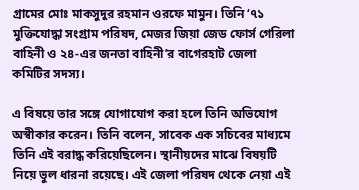গ্রামের মোঃ মাকসুদুর রহমান ওরফে মামুন। তিনি ‘৭১ মুক্তিযোদ্ধা সংগ্রাম পরিষদ, মেজর জিয়া জেড ফোর্স গেরিলা বাহিনী ও ২৪-এর জনতা বাহিনী’র বাগেরহাট জেলা কমিটির সদস্য।

এ বিষয়ে তার সঙ্গে যোগাযোগ করা হলে তিনি অভিযোগ অস্বীকার করেন। তিনি বলেন, সাবেক এক সচিবের মাধ্যমে তিনি এই বরাদ্ধ করিয়েছিলেন। স্থানীয়দের মাঝে বিষয়টি নিয়ে ভুল ধারনা রয়েছে। এই জেলা পরিষদ থেকে নেয়া এই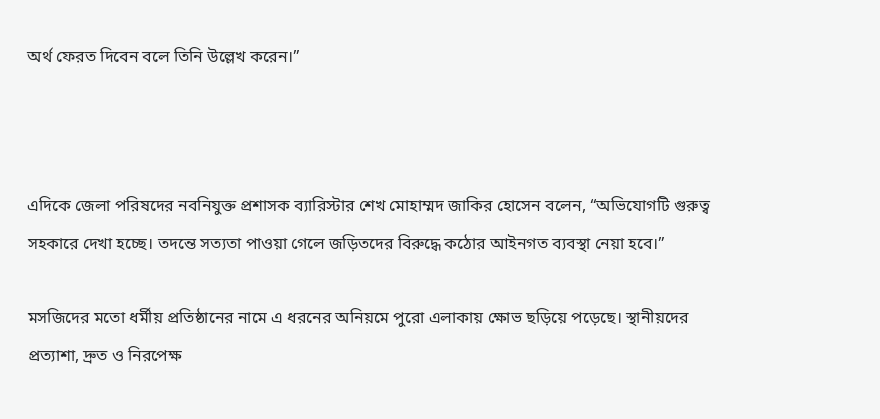অর্থ ফেরত দিবেন বলে তিনি উল্লেখ করেন।”



এদিকে জেলা পরিষদের নবনিযুক্ত প্রশাসক ব্যারিস্টার শেখ মোহাম্মদ জাকির হোসেন বলেন, “অভিযোগটি গুরুত্ব সহকারে দেখা হচ্ছে। তদন্তে সত্যতা পাওয়া গেলে জড়িতদের বিরুদ্ধে কঠোর আইনগত ব্যবস্থা নেয়া হবে।”

মসজিদের মতো ধর্মীয় প্রতিষ্ঠানের নামে এ ধরনের অনিয়মে পুরো এলাকায় ক্ষোভ ছড়িয়ে পড়েছে। স্থানীয়দের প্রত্যাশা, দ্রুত ও নিরপেক্ষ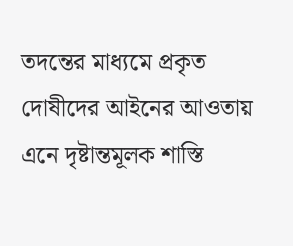তদন্তের মাধ্যমে প্রকৃত দোষীদের আইনের আওতায় এনে দৃষ্টান্তমূলক শাস্তি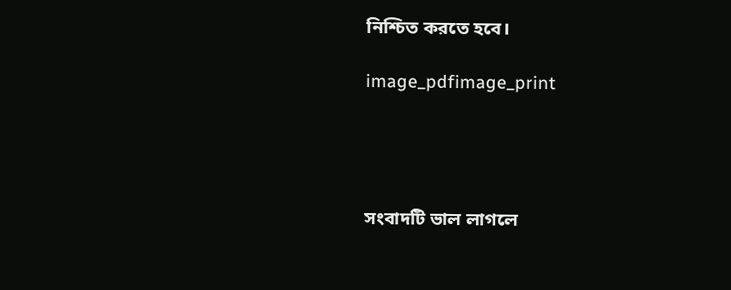নিশ্চিত করতে হবে।

image_pdfimage_print




সংবাদটি ভাল লাগলে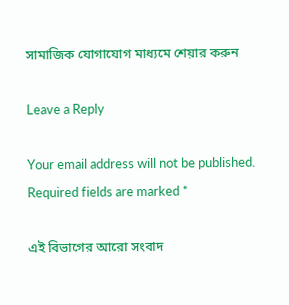সামাজিক যোগাযোগ মাধ্যমে শেয়ার করুন

Leave a Reply

Your email address will not be published. Required fields are marked *

এই বিভাগের আরো সংবাদ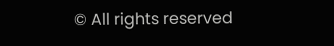© All rights reserved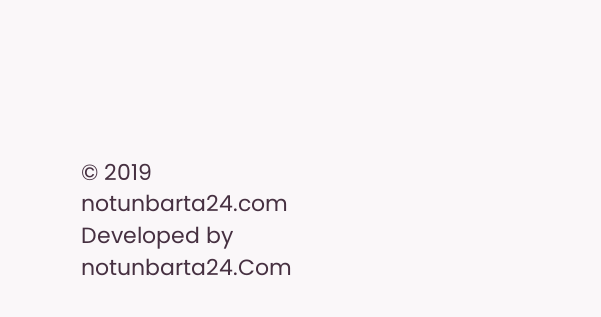© 2019 notunbarta24.com
Developed by notunbarta24.Com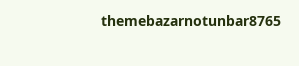themebazarnotunbar8765